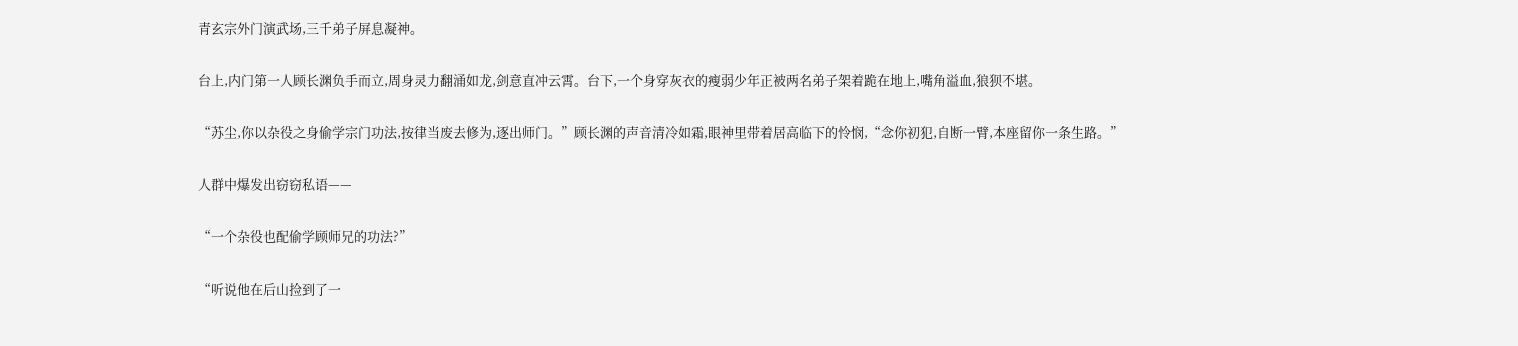青玄宗外门演武场,三千弟子屏息凝神。

台上,内门第一人顾长渊负手而立,周身灵力翻涌如龙,剑意直冲云霄。台下,一个身穿灰衣的瘦弱少年正被两名弟子架着跪在地上,嘴角溢血,狼狈不堪。

“苏尘,你以杂役之身偷学宗门功法,按律当废去修为,逐出师门。”顾长渊的声音清冷如霜,眼神里带着居高临下的怜悯,“念你初犯,自断一臂,本座留你一条生路。”

人群中爆发出窃窃私语——

“一个杂役也配偷学顾师兄的功法?”

“听说他在后山捡到了一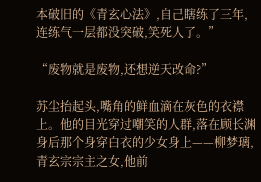本破旧的《青玄心法》,自己瞎练了三年,连练气一层都没突破,笑死人了。”

“废物就是废物,还想逆天改命?”

苏尘抬起头,嘴角的鲜血滴在灰色的衣襟上。他的目光穿过嘲笑的人群,落在顾长渊身后那个身穿白衣的少女身上——柳梦璃,青玄宗宗主之女,他前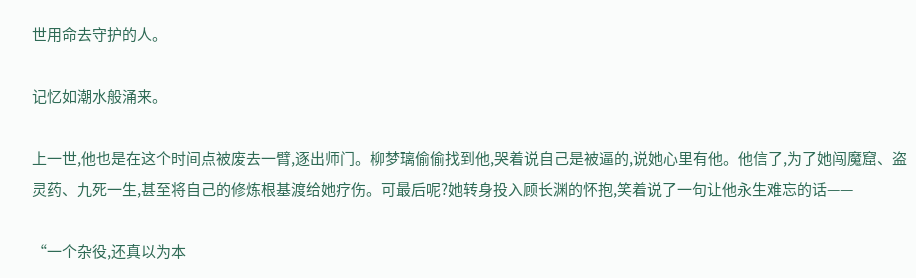世用命去守护的人。

记忆如潮水般涌来。

上一世,他也是在这个时间点被废去一臂,逐出师门。柳梦璃偷偷找到他,哭着说自己是被逼的,说她心里有他。他信了,为了她闯魔窟、盗灵药、九死一生,甚至将自己的修炼根基渡给她疗伤。可最后呢?她转身投入顾长渊的怀抱,笑着说了一句让他永生难忘的话——

“一个杂役,还真以为本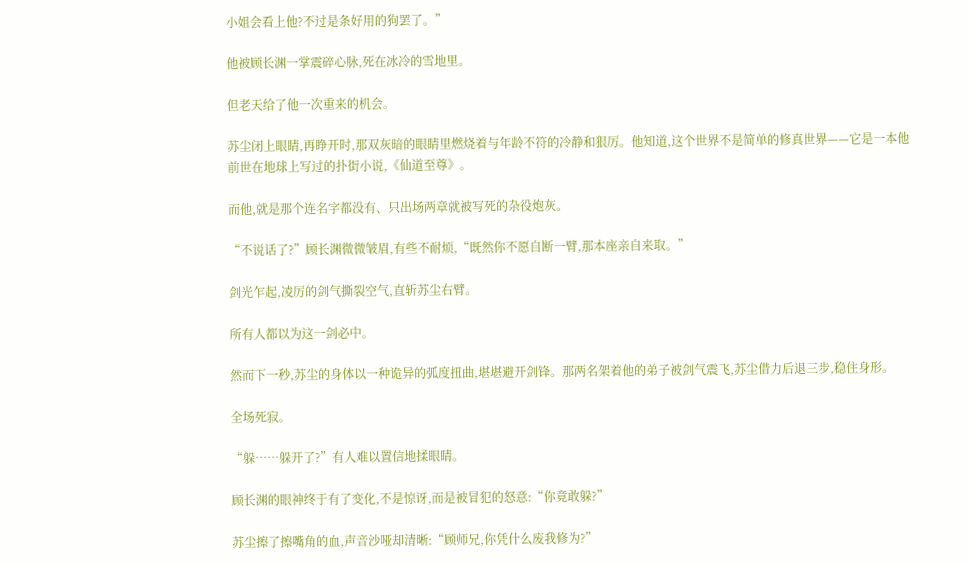小姐会看上他?不过是条好用的狗罢了。”

他被顾长渊一掌震碎心脉,死在冰冷的雪地里。

但老天给了他一次重来的机会。

苏尘闭上眼睛,再睁开时,那双灰暗的眼睛里燃烧着与年龄不符的冷静和狠厉。他知道,这个世界不是简单的修真世界——它是一本他前世在地球上写过的扑街小说,《仙道至尊》。

而他,就是那个连名字都没有、只出场两章就被写死的杂役炮灰。

“不说话了?”顾长渊微微皱眉,有些不耐烦,“既然你不愿自断一臂,那本座亲自来取。”

剑光乍起,凌厉的剑气撕裂空气,直斩苏尘右臂。

所有人都以为这一剑必中。

然而下一秒,苏尘的身体以一种诡异的弧度扭曲,堪堪避开剑锋。那两名架着他的弟子被剑气震飞,苏尘借力后退三步,稳住身形。

全场死寂。

“躲……躲开了?”有人难以置信地揉眼睛。

顾长渊的眼神终于有了变化,不是惊讶,而是被冒犯的怒意:“你竟敢躲?”

苏尘擦了擦嘴角的血,声音沙哑却清晰:“顾师兄,你凭什么废我修为?”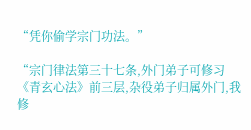“凭你偷学宗门功法。”

“宗门律法第三十七条,外门弟子可修习《青玄心法》前三层,杂役弟子归属外门,我修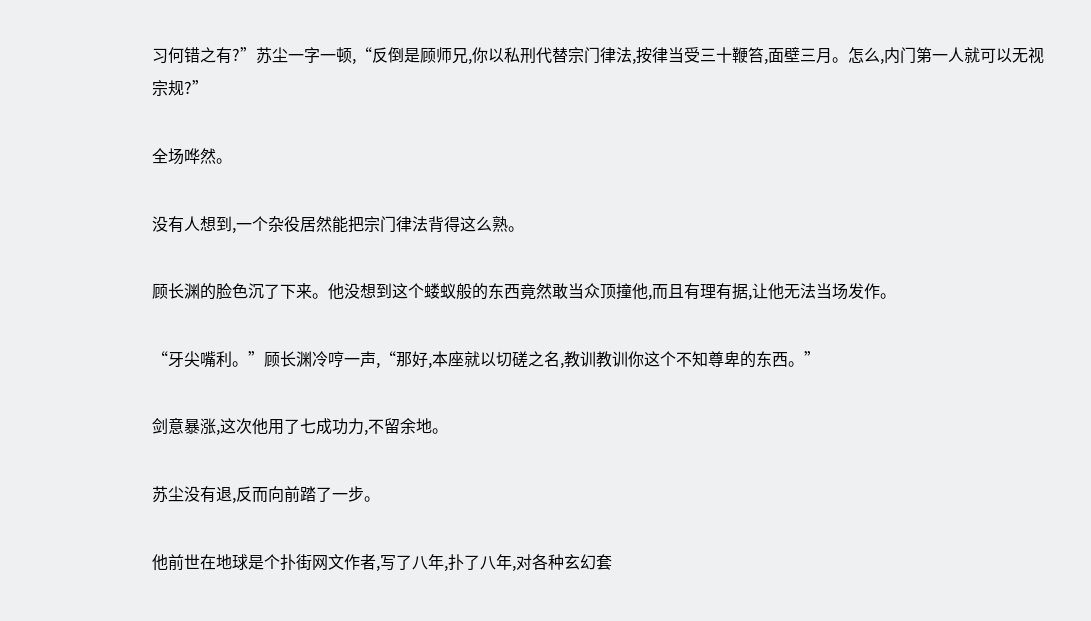习何错之有?”苏尘一字一顿,“反倒是顾师兄,你以私刑代替宗门律法,按律当受三十鞭笞,面壁三月。怎么,内门第一人就可以无视宗规?”

全场哗然。

没有人想到,一个杂役居然能把宗门律法背得这么熟。

顾长渊的脸色沉了下来。他没想到这个蝼蚁般的东西竟然敢当众顶撞他,而且有理有据,让他无法当场发作。

“牙尖嘴利。”顾长渊冷哼一声,“那好,本座就以切磋之名,教训教训你这个不知尊卑的东西。”

剑意暴涨,这次他用了七成功力,不留余地。

苏尘没有退,反而向前踏了一步。

他前世在地球是个扑街网文作者,写了八年,扑了八年,对各种玄幻套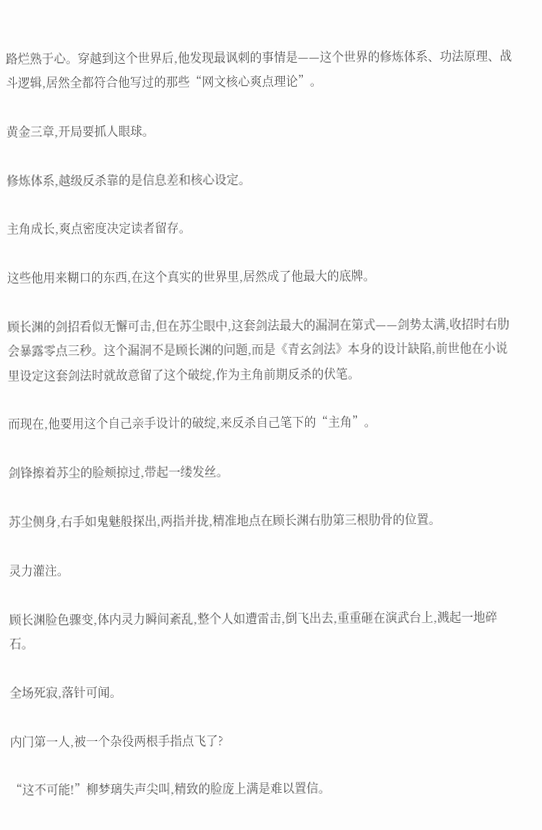路烂熟于心。穿越到这个世界后,他发现最讽刺的事情是——这个世界的修炼体系、功法原理、战斗逻辑,居然全都符合他写过的那些“网文核心爽点理论”。

黄金三章,开局要抓人眼球。

修炼体系,越级反杀靠的是信息差和核心设定。

主角成长,爽点密度决定读者留存。

这些他用来糊口的东西,在这个真实的世界里,居然成了他最大的底牌。

顾长渊的剑招看似无懈可击,但在苏尘眼中,这套剑法最大的漏洞在第式——剑势太满,收招时右肋会暴露零点三秒。这个漏洞不是顾长渊的问题,而是《青玄剑法》本身的设计缺陷,前世他在小说里设定这套剑法时就故意留了这个破绽,作为主角前期反杀的伏笔。

而现在,他要用这个自己亲手设计的破绽,来反杀自己笔下的“主角”。

剑锋擦着苏尘的脸颊掠过,带起一缕发丝。

苏尘侧身,右手如鬼魅般探出,两指并拢,精准地点在顾长渊右肋第三根肋骨的位置。

灵力灌注。

顾长渊脸色骤变,体内灵力瞬间紊乱,整个人如遭雷击,倒飞出去,重重砸在演武台上,溅起一地碎石。

全场死寂,落针可闻。

内门第一人,被一个杂役两根手指点飞了?

“这不可能!”柳梦璃失声尖叫,精致的脸庞上满是难以置信。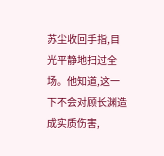苏尘收回手指,目光平静地扫过全场。他知道,这一下不会对顾长渊造成实质伤害,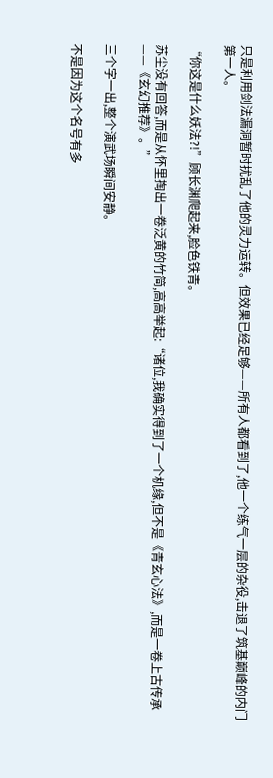只是利用剑法漏洞暂时扰乱了他的灵力运转。但效果已经足够——所有人都看到了,他一个练气一层的杂役,击退了筑基巅峰的内门第一人。

“你这是什么妖法?!”顾长渊爬起来,脸色铁青。

苏尘没有回答,而是从怀里掏出一卷泛黄的竹简,高高举起:“诸位,我确实得到了一个机缘,但不是《青玄心法》,而是一卷上古传承——《玄幻推荐》。”

三个字一出,整个演武场瞬间安静。

不是因为这个名号有多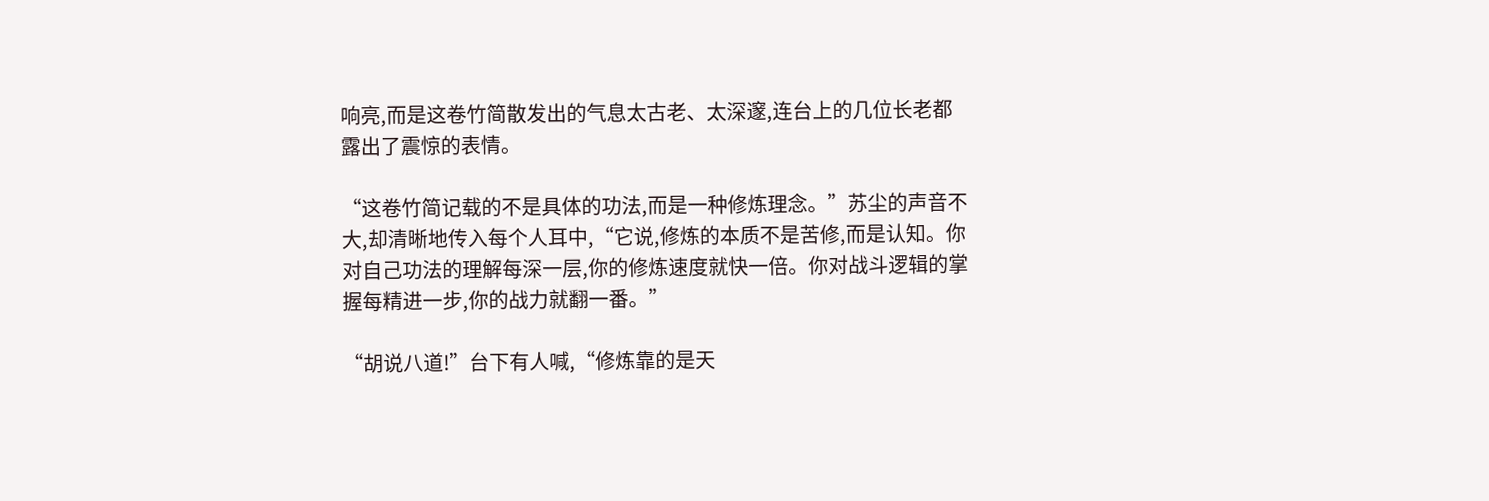响亮,而是这卷竹简散发出的气息太古老、太深邃,连台上的几位长老都露出了震惊的表情。

“这卷竹简记载的不是具体的功法,而是一种修炼理念。”苏尘的声音不大,却清晰地传入每个人耳中,“它说,修炼的本质不是苦修,而是认知。你对自己功法的理解每深一层,你的修炼速度就快一倍。你对战斗逻辑的掌握每精进一步,你的战力就翻一番。”

“胡说八道!”台下有人喊,“修炼靠的是天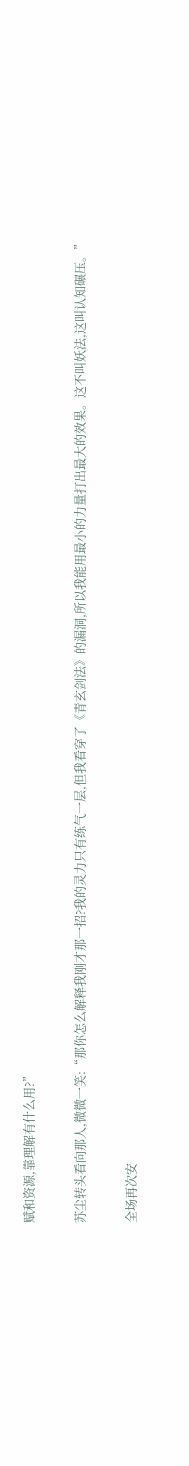赋和资源,靠理解有什么用?”

苏尘转头看向那人,微微一笑:“那你怎么解释我刚才那一招?我的灵力只有练气一层,但我看穿了《青玄剑法》的漏洞,所以我能用最小的力量打出最大的效果。这不叫妖法,这叫认知碾压。”

全场再次安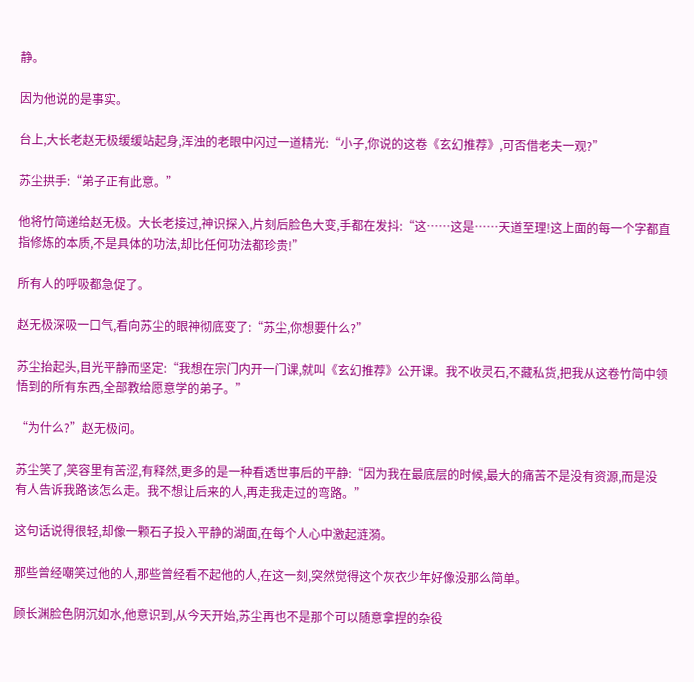静。

因为他说的是事实。

台上,大长老赵无极缓缓站起身,浑浊的老眼中闪过一道精光:“小子,你说的这卷《玄幻推荐》,可否借老夫一观?”

苏尘拱手:“弟子正有此意。”

他将竹简递给赵无极。大长老接过,神识探入,片刻后脸色大变,手都在发抖:“这……这是……天道至理!这上面的每一个字都直指修炼的本质,不是具体的功法,却比任何功法都珍贵!”

所有人的呼吸都急促了。

赵无极深吸一口气,看向苏尘的眼神彻底变了:“苏尘,你想要什么?”

苏尘抬起头,目光平静而坚定:“我想在宗门内开一门课,就叫《玄幻推荐》公开课。我不收灵石,不藏私货,把我从这卷竹简中领悟到的所有东西,全部教给愿意学的弟子。”

“为什么?”赵无极问。

苏尘笑了,笑容里有苦涩,有释然,更多的是一种看透世事后的平静:“因为我在最底层的时候,最大的痛苦不是没有资源,而是没有人告诉我路该怎么走。我不想让后来的人,再走我走过的弯路。”

这句话说得很轻,却像一颗石子投入平静的湖面,在每个人心中激起涟漪。

那些曾经嘲笑过他的人,那些曾经看不起他的人,在这一刻,突然觉得这个灰衣少年好像没那么简单。

顾长渊脸色阴沉如水,他意识到,从今天开始,苏尘再也不是那个可以随意拿捏的杂役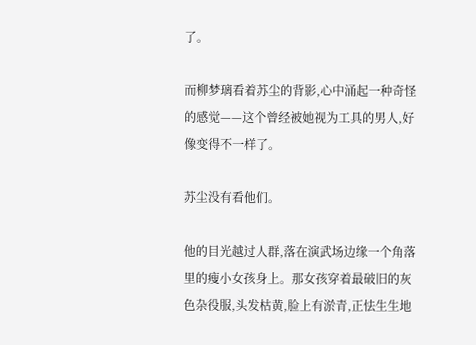了。

而柳梦璃看着苏尘的背影,心中涌起一种奇怪的感觉——这个曾经被她视为工具的男人,好像变得不一样了。

苏尘没有看他们。

他的目光越过人群,落在演武场边缘一个角落里的瘦小女孩身上。那女孩穿着最破旧的灰色杂役服,头发枯黄,脸上有淤青,正怯生生地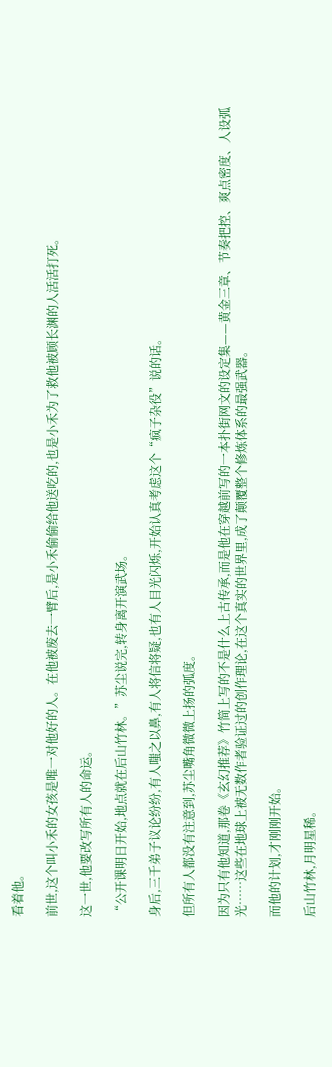看着他。

前世,这个叫小禾的女孩是唯一对他好的人。在他被废去一臂后,是小禾偷偷给他送吃的,也是小禾为了救他被顾长渊的人活活打死。

这一世,他要改写所有人的命运。

“公开课明日开始,地点就在后山竹林。”苏尘说完,转身离开演武场。

身后,三千弟子议论纷纷,有人嗤之以鼻,有人将信将疑,也有人目光闪烁,开始认真考虑这个“疯子杂役”说的话。

但所有人都没有注意到,苏尘嘴角微微上扬的弧度。

因为只有他知道,那卷《玄幻推荐》竹简上写的不是什么上古传承,而是他在穿越前写的一本扑街网文的设定集——黄金三章、节奏把控、爽点密度、人设弧光……这些在地球上被无数作者验证过的创作理论,在这个真实的世界里,成了颠覆整个修炼体系的最强武器。

而他的计划,才刚刚开始。

后山竹林,月明星稀。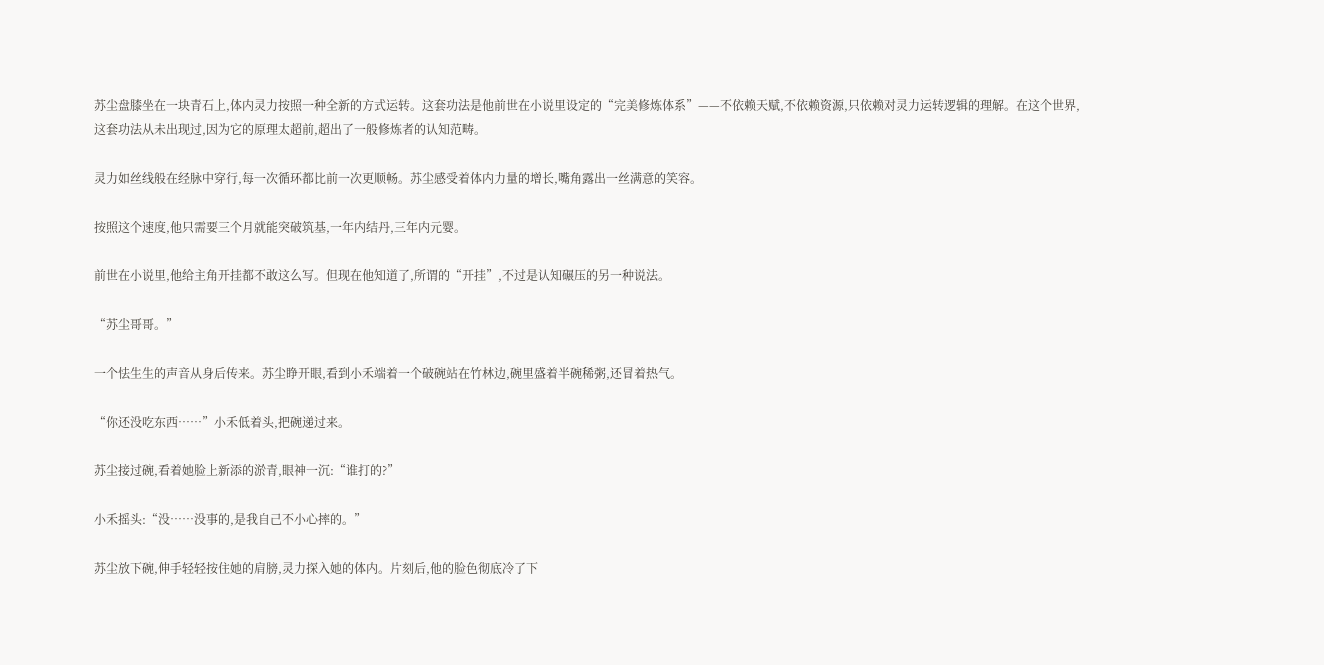苏尘盘膝坐在一块青石上,体内灵力按照一种全新的方式运转。这套功法是他前世在小说里设定的“完美修炼体系”——不依赖天赋,不依赖资源,只依赖对灵力运转逻辑的理解。在这个世界,这套功法从未出现过,因为它的原理太超前,超出了一般修炼者的认知范畴。

灵力如丝线般在经脉中穿行,每一次循环都比前一次更顺畅。苏尘感受着体内力量的增长,嘴角露出一丝满意的笑容。

按照这个速度,他只需要三个月就能突破筑基,一年内结丹,三年内元婴。

前世在小说里,他给主角开挂都不敢这么写。但现在他知道了,所谓的“开挂”,不过是认知碾压的另一种说法。

“苏尘哥哥。”

一个怯生生的声音从身后传来。苏尘睁开眼,看到小禾端着一个破碗站在竹林边,碗里盛着半碗稀粥,还冒着热气。

“你还没吃东西……”小禾低着头,把碗递过来。

苏尘接过碗,看着她脸上新添的淤青,眼神一沉:“谁打的?”

小禾摇头:“没……没事的,是我自己不小心摔的。”

苏尘放下碗,伸手轻轻按住她的肩膀,灵力探入她的体内。片刻后,他的脸色彻底冷了下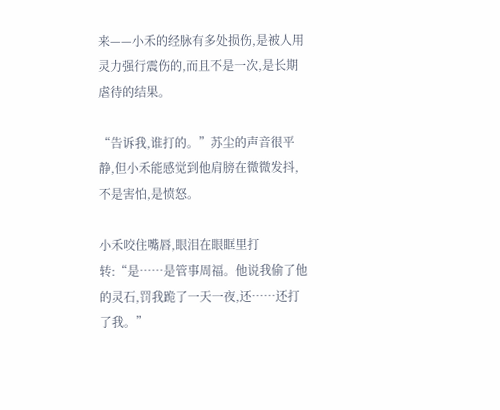来——小禾的经脉有多处损伤,是被人用灵力强行震伤的,而且不是一次,是长期虐待的结果。

“告诉我,谁打的。”苏尘的声音很平静,但小禾能感觉到他肩膀在微微发抖,不是害怕,是愤怒。

小禾咬住嘴唇,眼泪在眼眶里打转:“是……是管事周福。他说我偷了他的灵石,罚我跪了一天一夜,还……还打了我。”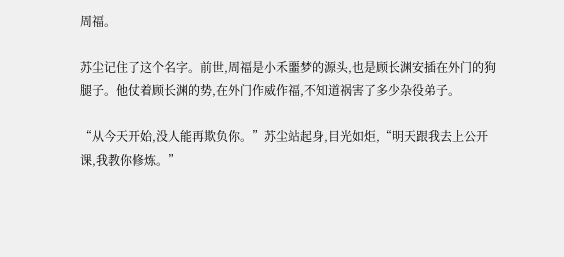周福。

苏尘记住了这个名字。前世,周福是小禾噩梦的源头,也是顾长渊安插在外门的狗腿子。他仗着顾长渊的势,在外门作威作福,不知道祸害了多少杂役弟子。

“从今天开始,没人能再欺负你。”苏尘站起身,目光如炬,“明天跟我去上公开课,我教你修炼。”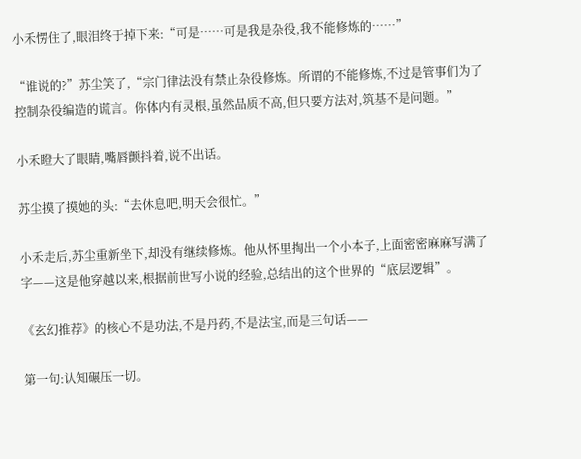小禾愣住了,眼泪终于掉下来:“可是……可是我是杂役,我不能修炼的……”

“谁说的?”苏尘笑了,“宗门律法没有禁止杂役修炼。所谓的不能修炼,不过是管事们为了控制杂役编造的谎言。你体内有灵根,虽然品质不高,但只要方法对,筑基不是问题。”

小禾瞪大了眼睛,嘴唇颤抖着,说不出话。

苏尘摸了摸她的头:“去休息吧,明天会很忙。”

小禾走后,苏尘重新坐下,却没有继续修炼。他从怀里掏出一个小本子,上面密密麻麻写满了字——这是他穿越以来,根据前世写小说的经验,总结出的这个世界的“底层逻辑”。

《玄幻推荐》的核心不是功法,不是丹药,不是法宝,而是三句话——

第一句:认知碾压一切。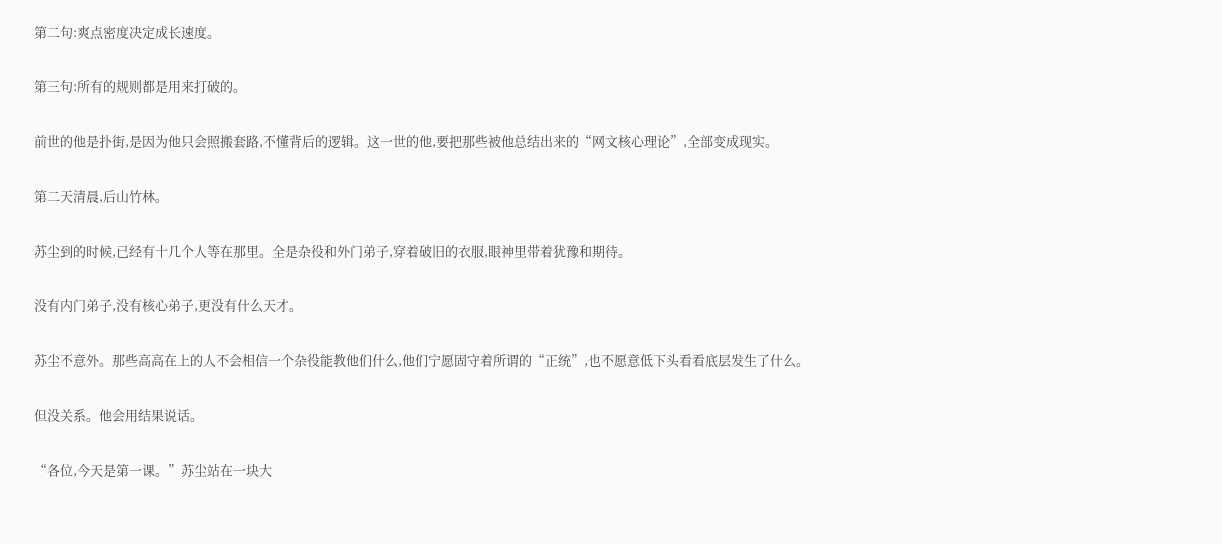第二句:爽点密度决定成长速度。

第三句:所有的规则都是用来打破的。

前世的他是扑街,是因为他只会照搬套路,不懂背后的逻辑。这一世的他,要把那些被他总结出来的“网文核心理论”,全部变成现实。

第二天清晨,后山竹林。

苏尘到的时候,已经有十几个人等在那里。全是杂役和外门弟子,穿着破旧的衣服,眼神里带着犹豫和期待。

没有内门弟子,没有核心弟子,更没有什么天才。

苏尘不意外。那些高高在上的人不会相信一个杂役能教他们什么,他们宁愿固守着所谓的“正统”,也不愿意低下头看看底层发生了什么。

但没关系。他会用结果说话。

“各位,今天是第一课。”苏尘站在一块大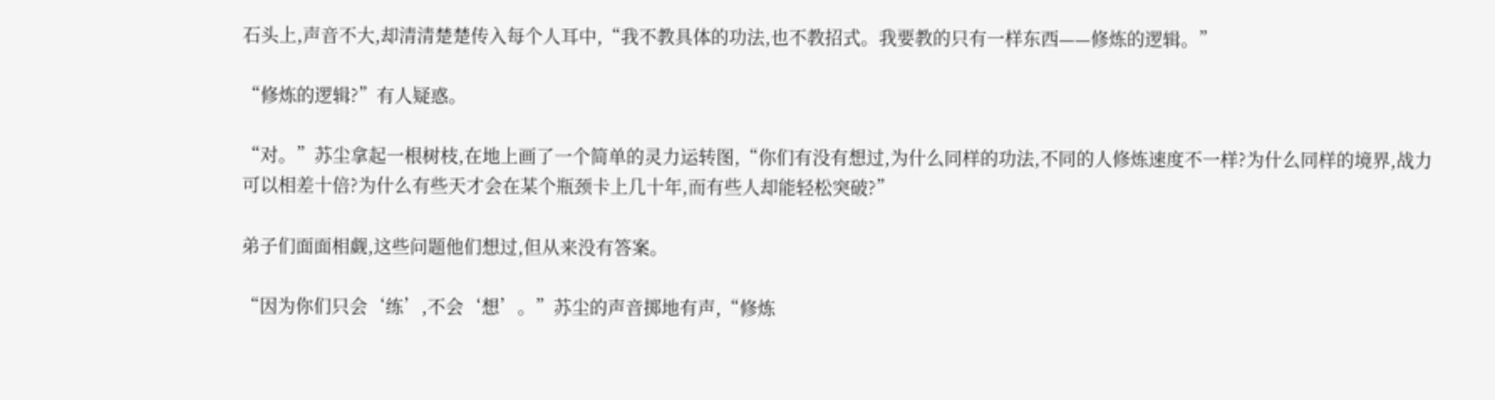石头上,声音不大,却清清楚楚传入每个人耳中,“我不教具体的功法,也不教招式。我要教的只有一样东西——修炼的逻辑。”

“修炼的逻辑?”有人疑惑。

“对。”苏尘拿起一根树枝,在地上画了一个简单的灵力运转图,“你们有没有想过,为什么同样的功法,不同的人修炼速度不一样?为什么同样的境界,战力可以相差十倍?为什么有些天才会在某个瓶颈卡上几十年,而有些人却能轻松突破?”

弟子们面面相觑,这些问题他们想过,但从来没有答案。

“因为你们只会‘练’,不会‘想’。”苏尘的声音掷地有声,“修炼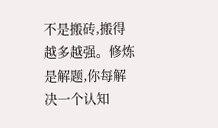不是搬砖,搬得越多越强。修炼是解题,你每解决一个认知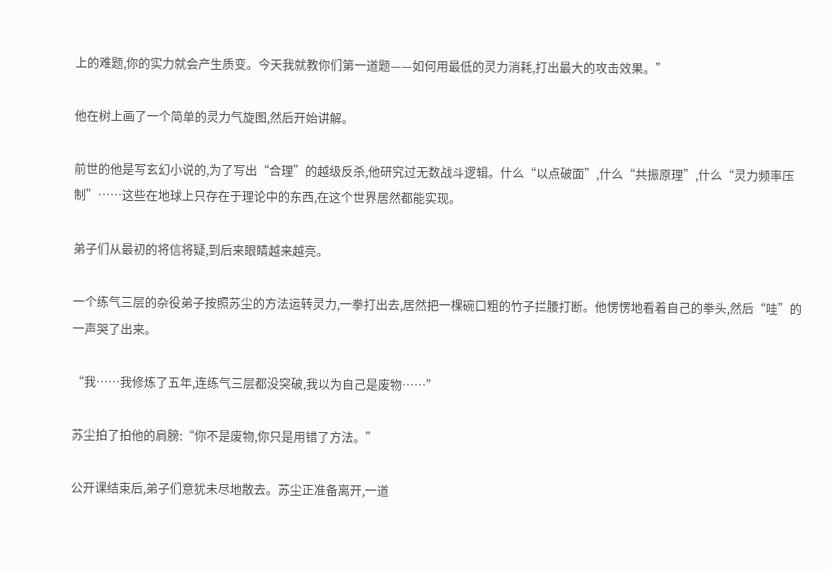上的难题,你的实力就会产生质变。今天我就教你们第一道题——如何用最低的灵力消耗,打出最大的攻击效果。”

他在树上画了一个简单的灵力气旋图,然后开始讲解。

前世的他是写玄幻小说的,为了写出“合理”的越级反杀,他研究过无数战斗逻辑。什么“以点破面”,什么“共振原理”,什么“灵力频率压制”……这些在地球上只存在于理论中的东西,在这个世界居然都能实现。

弟子们从最初的将信将疑,到后来眼睛越来越亮。

一个练气三层的杂役弟子按照苏尘的方法运转灵力,一拳打出去,居然把一棵碗口粗的竹子拦腰打断。他愣愣地看着自己的拳头,然后“哇”的一声哭了出来。

“我……我修炼了五年,连练气三层都没突破,我以为自己是废物……”

苏尘拍了拍他的肩膀:“你不是废物,你只是用错了方法。”

公开课结束后,弟子们意犹未尽地散去。苏尘正准备离开,一道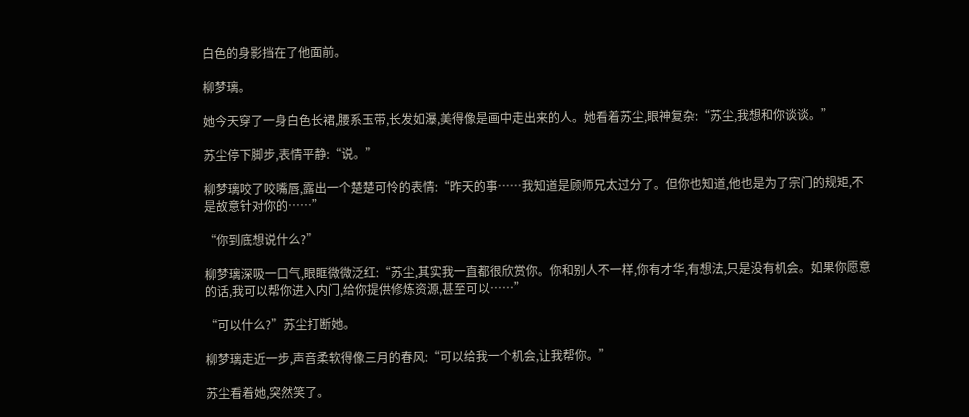白色的身影挡在了他面前。

柳梦璃。

她今天穿了一身白色长裙,腰系玉带,长发如瀑,美得像是画中走出来的人。她看着苏尘,眼神复杂:“苏尘,我想和你谈谈。”

苏尘停下脚步,表情平静:“说。”

柳梦璃咬了咬嘴唇,露出一个楚楚可怜的表情:“昨天的事……我知道是顾师兄太过分了。但你也知道,他也是为了宗门的规矩,不是故意针对你的……”

“你到底想说什么?”

柳梦璃深吸一口气,眼眶微微泛红:“苏尘,其实我一直都很欣赏你。你和别人不一样,你有才华,有想法,只是没有机会。如果你愿意的话,我可以帮你进入内门,给你提供修炼资源,甚至可以……”

“可以什么?”苏尘打断她。

柳梦璃走近一步,声音柔软得像三月的春风:“可以给我一个机会,让我帮你。”

苏尘看着她,突然笑了。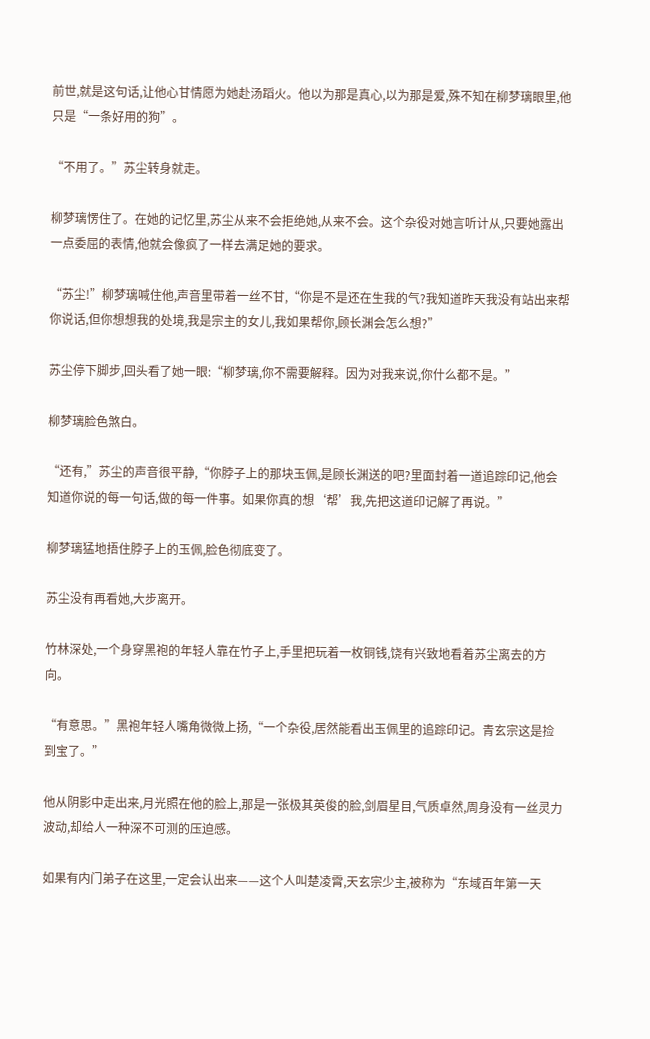前世,就是这句话,让他心甘情愿为她赴汤蹈火。他以为那是真心,以为那是爱,殊不知在柳梦璃眼里,他只是“一条好用的狗”。

“不用了。”苏尘转身就走。

柳梦璃愣住了。在她的记忆里,苏尘从来不会拒绝她,从来不会。这个杂役对她言听计从,只要她露出一点委屈的表情,他就会像疯了一样去满足她的要求。

“苏尘!”柳梦璃喊住他,声音里带着一丝不甘,“你是不是还在生我的气?我知道昨天我没有站出来帮你说话,但你想想我的处境,我是宗主的女儿,我如果帮你,顾长渊会怎么想?”

苏尘停下脚步,回头看了她一眼:“柳梦璃,你不需要解释。因为对我来说,你什么都不是。”

柳梦璃脸色煞白。

“还有,”苏尘的声音很平静,“你脖子上的那块玉佩,是顾长渊送的吧?里面封着一道追踪印记,他会知道你说的每一句话,做的每一件事。如果你真的想‘帮’我,先把这道印记解了再说。”

柳梦璃猛地捂住脖子上的玉佩,脸色彻底变了。

苏尘没有再看她,大步离开。

竹林深处,一个身穿黑袍的年轻人靠在竹子上,手里把玩着一枚铜钱,饶有兴致地看着苏尘离去的方向。

“有意思。”黑袍年轻人嘴角微微上扬,“一个杂役,居然能看出玉佩里的追踪印记。青玄宗这是捡到宝了。”

他从阴影中走出来,月光照在他的脸上,那是一张极其英俊的脸,剑眉星目,气质卓然,周身没有一丝灵力波动,却给人一种深不可测的压迫感。

如果有内门弟子在这里,一定会认出来——这个人叫楚凌霄,天玄宗少主,被称为“东域百年第一天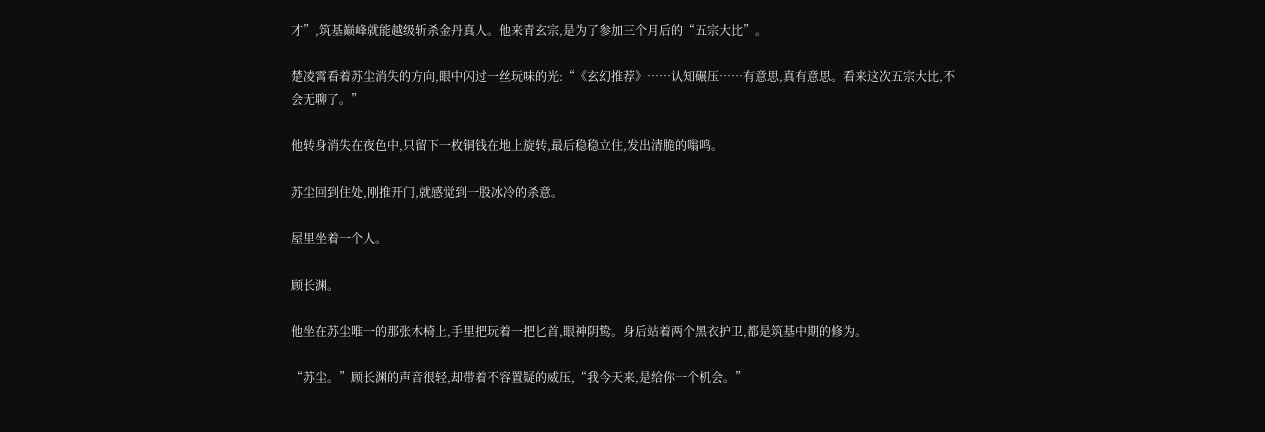才”,筑基巅峰就能越级斩杀金丹真人。他来青玄宗,是为了参加三个月后的“五宗大比”。

楚凌霄看着苏尘消失的方向,眼中闪过一丝玩味的光:“《玄幻推荐》……认知碾压……有意思,真有意思。看来这次五宗大比,不会无聊了。”

他转身消失在夜色中,只留下一枚铜钱在地上旋转,最后稳稳立住,发出清脆的嗡鸣。

苏尘回到住处,刚推开门,就感觉到一股冰冷的杀意。

屋里坐着一个人。

顾长渊。

他坐在苏尘唯一的那张木椅上,手里把玩着一把匕首,眼神阴鸷。身后站着两个黑衣护卫,都是筑基中期的修为。

“苏尘。”顾长渊的声音很轻,却带着不容置疑的威压,“我今天来,是给你一个机会。”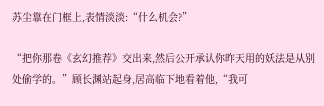苏尘靠在门框上,表情淡淡:“什么机会?”

“把你那卷《玄幻推荐》交出来,然后公开承认你昨天用的妖法是从别处偷学的。”顾长渊站起身,居高临下地看着他,“我可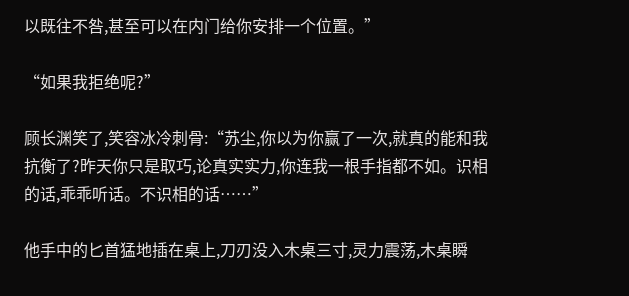以既往不咎,甚至可以在内门给你安排一个位置。”

“如果我拒绝呢?”

顾长渊笑了,笑容冰冷刺骨:“苏尘,你以为你赢了一次,就真的能和我抗衡了?昨天你只是取巧,论真实实力,你连我一根手指都不如。识相的话,乖乖听话。不识相的话……”

他手中的匕首猛地插在桌上,刀刃没入木桌三寸,灵力震荡,木桌瞬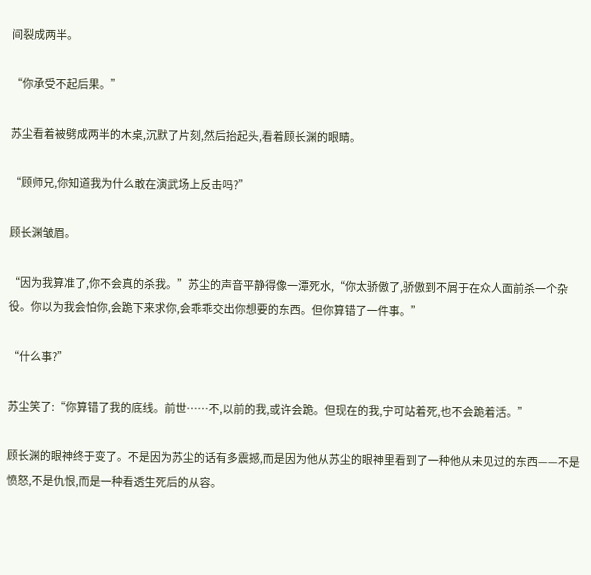间裂成两半。

“你承受不起后果。”

苏尘看着被劈成两半的木桌,沉默了片刻,然后抬起头,看着顾长渊的眼睛。

“顾师兄,你知道我为什么敢在演武场上反击吗?”

顾长渊皱眉。

“因为我算准了,你不会真的杀我。”苏尘的声音平静得像一潭死水,“你太骄傲了,骄傲到不屑于在众人面前杀一个杂役。你以为我会怕你,会跪下来求你,会乖乖交出你想要的东西。但你算错了一件事。”

“什么事?”

苏尘笑了:“你算错了我的底线。前世……不,以前的我,或许会跪。但现在的我,宁可站着死,也不会跪着活。”

顾长渊的眼神终于变了。不是因为苏尘的话有多震撼,而是因为他从苏尘的眼神里看到了一种他从未见过的东西——不是愤怒,不是仇恨,而是一种看透生死后的从容。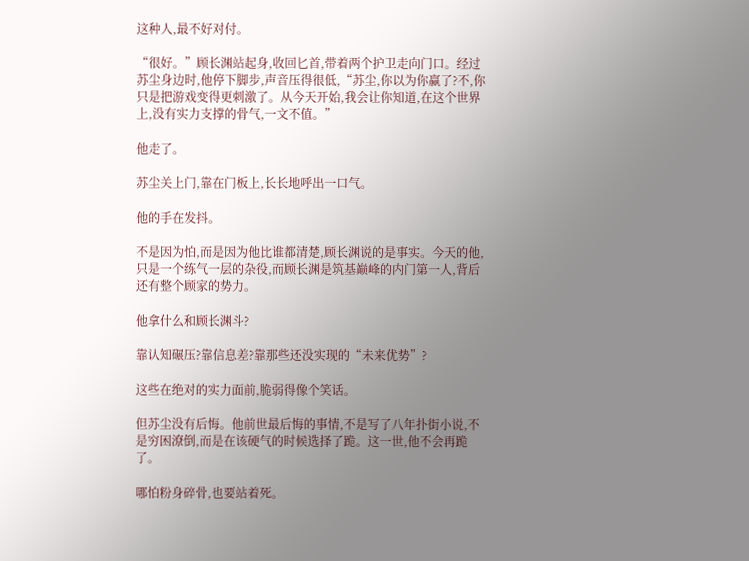这种人,最不好对付。

“很好。”顾长渊站起身,收回匕首,带着两个护卫走向门口。经过苏尘身边时,他停下脚步,声音压得很低,“苏尘,你以为你赢了?不,你只是把游戏变得更刺激了。从今天开始,我会让你知道,在这个世界上,没有实力支撑的骨气,一文不值。”

他走了。

苏尘关上门,靠在门板上,长长地呼出一口气。

他的手在发抖。

不是因为怕,而是因为他比谁都清楚,顾长渊说的是事实。今天的他,只是一个练气一层的杂役,而顾长渊是筑基巅峰的内门第一人,背后还有整个顾家的势力。

他拿什么和顾长渊斗?

靠认知碾压?靠信息差?靠那些还没实现的“未来优势”?

这些在绝对的实力面前,脆弱得像个笑话。

但苏尘没有后悔。他前世最后悔的事情,不是写了八年扑街小说,不是穷困潦倒,而是在该硬气的时候选择了跪。这一世,他不会再跪了。

哪怕粉身碎骨,也要站着死。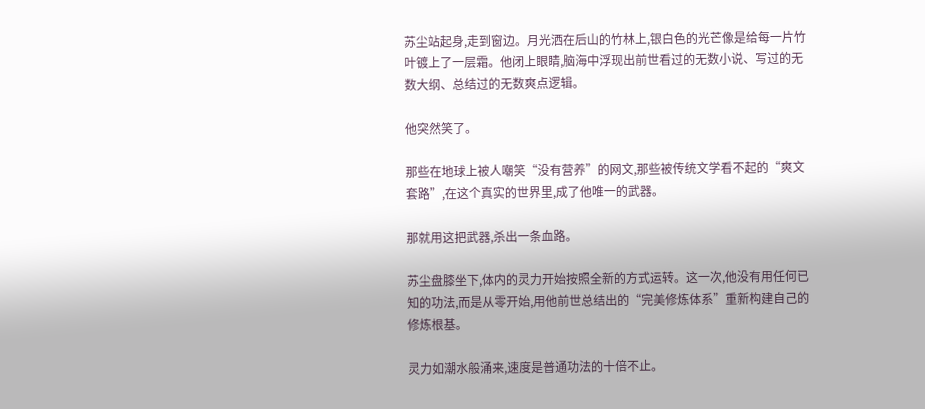苏尘站起身,走到窗边。月光洒在后山的竹林上,银白色的光芒像是给每一片竹叶镀上了一层霜。他闭上眼睛,脑海中浮现出前世看过的无数小说、写过的无数大纲、总结过的无数爽点逻辑。

他突然笑了。

那些在地球上被人嘲笑“没有营养”的网文,那些被传统文学看不起的“爽文套路”,在这个真实的世界里,成了他唯一的武器。

那就用这把武器,杀出一条血路。

苏尘盘膝坐下,体内的灵力开始按照全新的方式运转。这一次,他没有用任何已知的功法,而是从零开始,用他前世总结出的“完美修炼体系”重新构建自己的修炼根基。

灵力如潮水般涌来,速度是普通功法的十倍不止。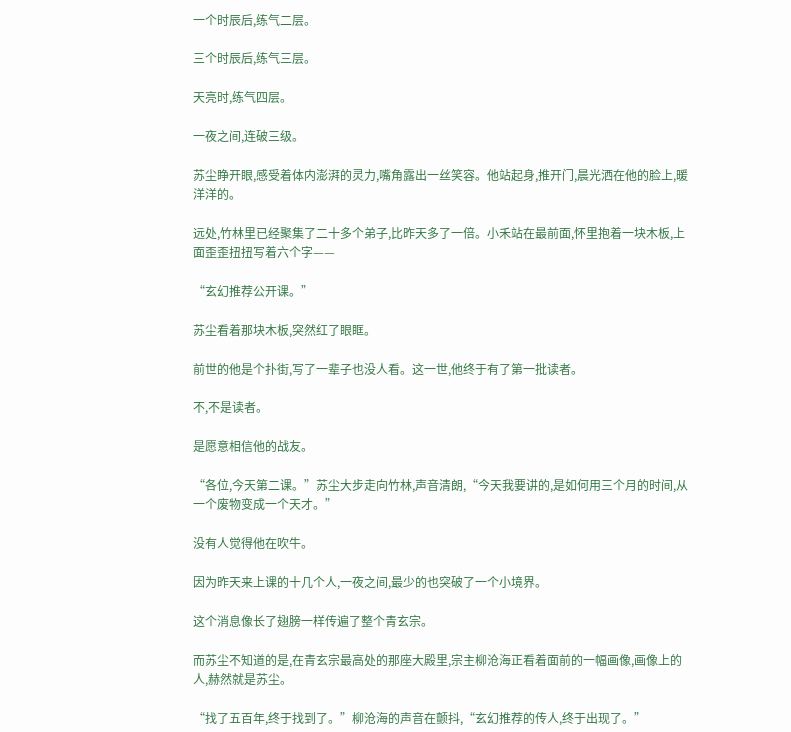一个时辰后,练气二层。

三个时辰后,练气三层。

天亮时,练气四层。

一夜之间,连破三级。

苏尘睁开眼,感受着体内澎湃的灵力,嘴角露出一丝笑容。他站起身,推开门,晨光洒在他的脸上,暖洋洋的。

远处,竹林里已经聚集了二十多个弟子,比昨天多了一倍。小禾站在最前面,怀里抱着一块木板,上面歪歪扭扭写着六个字——

“玄幻推荐公开课。”

苏尘看着那块木板,突然红了眼眶。

前世的他是个扑街,写了一辈子也没人看。这一世,他终于有了第一批读者。

不,不是读者。

是愿意相信他的战友。

“各位,今天第二课。”苏尘大步走向竹林,声音清朗,“今天我要讲的,是如何用三个月的时间,从一个废物变成一个天才。”

没有人觉得他在吹牛。

因为昨天来上课的十几个人,一夜之间,最少的也突破了一个小境界。

这个消息像长了翅膀一样传遍了整个青玄宗。

而苏尘不知道的是,在青玄宗最高处的那座大殿里,宗主柳沧海正看着面前的一幅画像,画像上的人,赫然就是苏尘。

“找了五百年,终于找到了。”柳沧海的声音在颤抖,“玄幻推荐的传人,终于出现了。”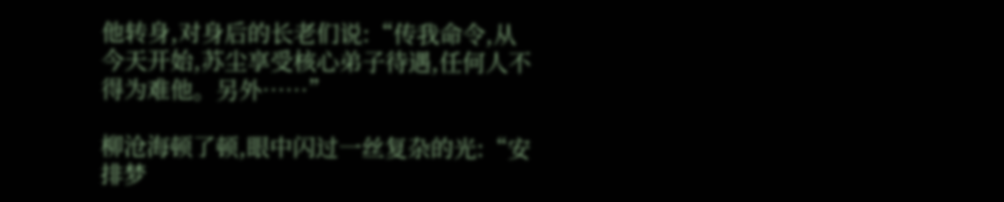他转身,对身后的长老们说:“传我命令,从今天开始,苏尘享受核心弟子待遇,任何人不得为难他。另外……”

柳沧海顿了顿,眼中闪过一丝复杂的光:“安排梦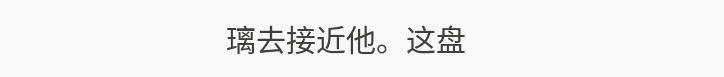璃去接近他。这盘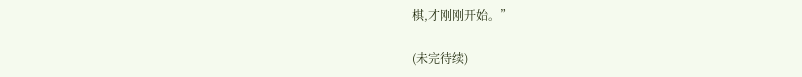棋,才刚刚开始。”

(未完待续)